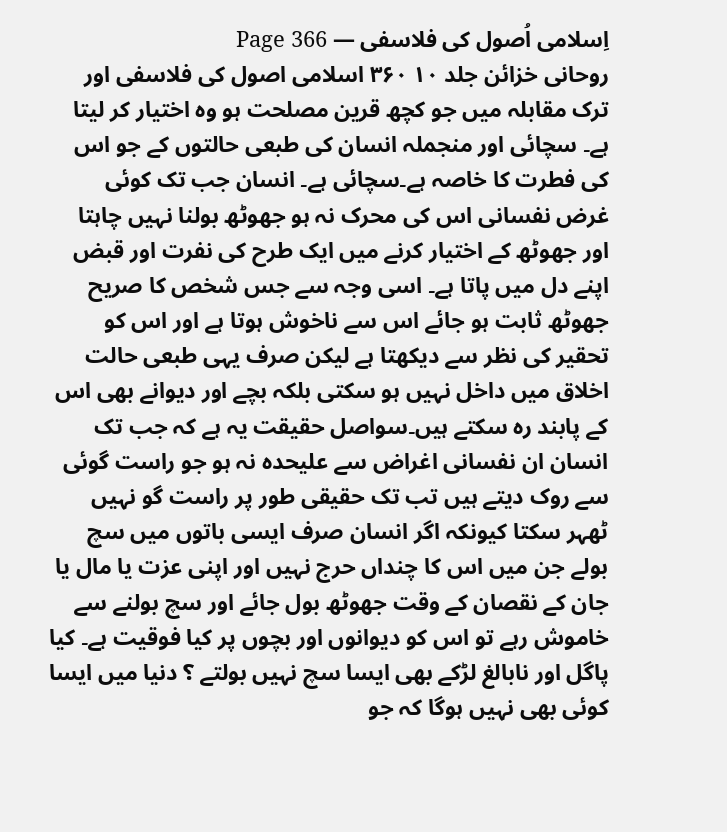اِسلامی اُصول کی فلاسفی — Page 366
روحانی خزائن جلد ۱۰ ۳۶۰ اسلامی اصول کی فلاسفی اور ترک مقابلہ میں جو کچھ قرین مصلحت ہو وہ اختیار کر لیتا ہے۔ سچائی اور منجملہ انسان کی طبعی حالتوں کے جو اس کی فطرت کا خاصہ ہے۔سچائی ہے۔ انسان جب تک کوئی غرض نفسانی اس کی محرک نہ ہو جھوٹھ بولنا نہیں چاہتا اور جھوٹھ کے اختیار کرنے میں ایک طرح کی نفرت اور قبض اپنے دل میں پاتا ہے۔ اسی وجہ سے جس شخص کا صریح جھوٹھ ثابت ہو جائے اس سے ناخوش ہوتا ہے اور اس کو تحقیر کی نظر سے دیکھتا ہے لیکن صرف یہی طبعی حالت اخلاق میں داخل نہیں ہو سکتی بلکہ بچے اور دیوانے بھی اس کے پابند رہ سکتے ہیں۔سواصل حقیقت یہ ہے کہ جب تک انسان ان نفسانی اغراض سے علیحدہ نہ ہو جو راست گوئی سے روک دیتے ہیں تب تک حقیقی طور پر راست گو نہیں ٹھہر سکتا کیونکہ اگر انسان صرف ایسی باتوں میں سچ بولے جن میں اس کا چنداں حرج نہیں اور اپنی عزت یا مال یا جان کے نقصان کے وقت جھوٹھ بول جائے اور سچ بولنے سے خاموش رہے تو اس کو دیوانوں اور بچوں پر کیا فوقیت ہے۔ کیا پاگل اور نابالغ لڑکے بھی ایسا سچ نہیں بولتے ؟ دنیا میں ایسا کوئی بھی نہیں ہوگا کہ جو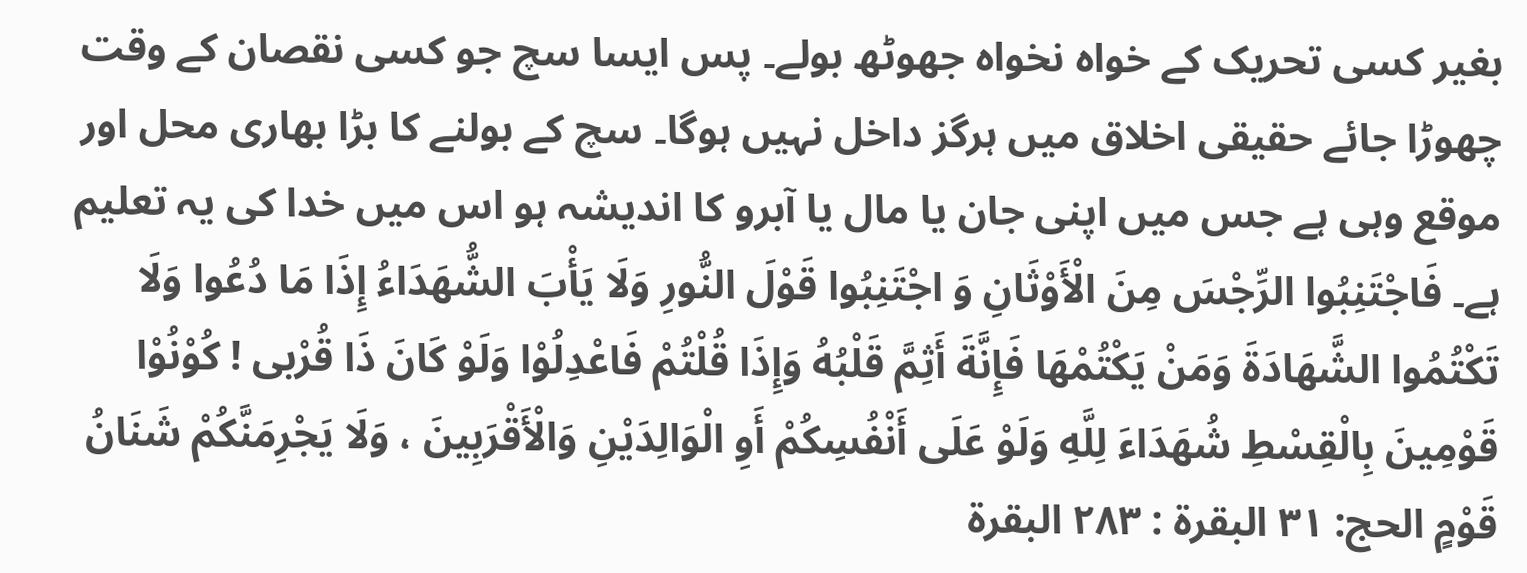بغیر کسی تحریک کے خواہ نخواہ جھوٹھ بولے۔ پس ایسا سچ جو کسی نقصان کے وقت چھوڑا جائے حقیقی اخلاق میں ہرگز داخل نہیں ہوگا۔ سچ کے بولنے کا بڑا بھاری محل اور موقع وہی ہے جس میں اپنی جان یا مال یا آبرو کا اندیشہ ہو اس میں خدا کی یہ تعلیم ہے۔ فَاجْتَنِبُوا الرِّجْسَ مِنَ الْأَوْثَانِ وَ اجْتَنِبُوا قَوْلَ النُّورِ وَلَا يَأْبَ الشُّهَدَاءُ إِذَا مَا دُعُوا وَلَا تَكْتُمُوا الشَّهَادَةَ وَمَنْ يَكْتُمْهَا فَإِنَّةَ أَثِمَّ قَلْبُهُ وَإِذَا قُلْتُمْ فَاعْدِلُوْا وَلَوْ كَانَ ذَا قُرْبى ! كُوْنُوْا قَوْمِينَ بِالْقِسْطِ شُهَدَاءَ لِلَّهِ وَلَوْ عَلَى أَنْفُسِكُمْ أَوِ الْوَالِدَيْنِ وَالْأَقْرَبِينَ ، وَلَا يَجْرِمَنَّكُمْ شَنَانُ قَوْمٍ الحج: ٣١ البقرة : ۲۸۳ البقرة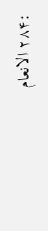:۲۸۴ الانعام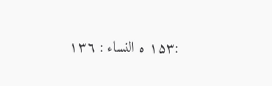:۱۵۳ ه النساء : ١٣٦